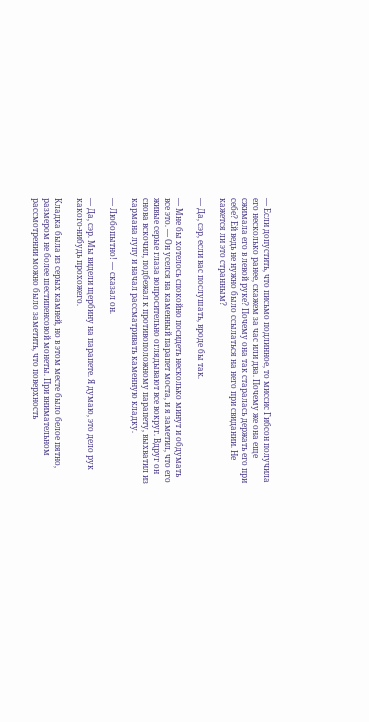— Если допустить, что письмо подлинное, то миссис Гибсон получила его несколько ранее, скажем за час или два. Почему же она еще сжимала его в левой руке? Почему она так старалась держать его при себе? Ей ведь не нужно было ссылаться на него при свидании. Не кажется ли это странным?

— Да, сэр, если вас послушать, вроде бы так.

— Мне бы хотелось спокойно посидеть несколько минут и обдумать все это. — Он уселся на каменный парапет моста, и я заметил, что его живые серые глаза вопросительно оглядывают все вокруг. Вдруг он снова вскочил, подбежал к противоположному парапету, выхватил из кармана лупу и начал рассматривать каменную кладку.

— Любопытно! — сказал он.

— Да, сэр. Мы видели щербину на парапете. Я думаю, это дело рук какого-нибудь прохожего.

Кладка была из серых камней, но в этом месте было белое пятно, размером не более шестипенсовой монеты. При внимательном рассмотрении можно было заметить, что поверхность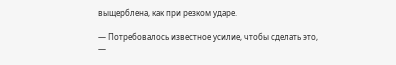выщерблена, как при резком ударе.

— Потребовалось известное усилие, чтобы сделать это, —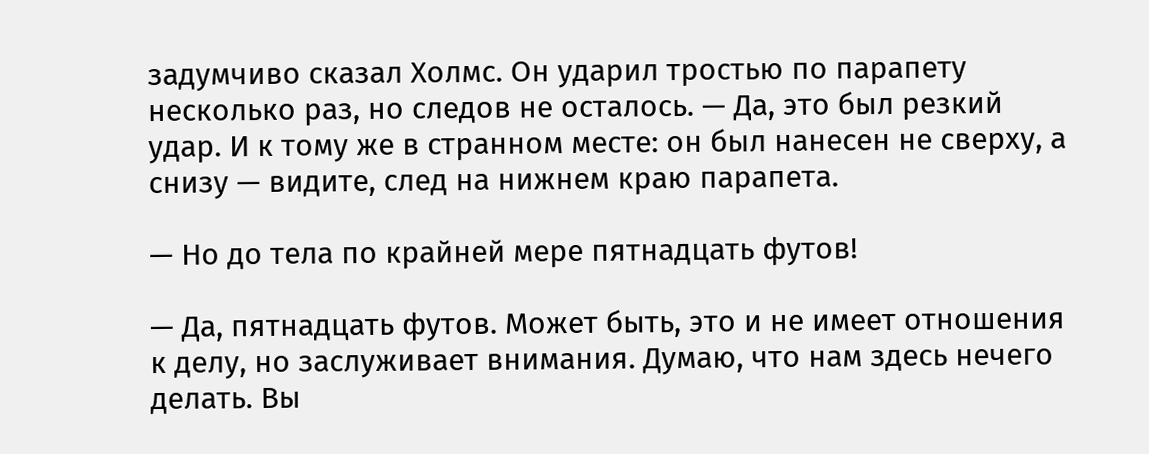задумчиво сказал Холмс. Он ударил тростью по парапету несколько раз, но следов не осталось. — Да, это был резкий удар. И к тому же в странном месте: он был нанесен не сверху, а снизу — видите, след на нижнем краю парапета.

— Но до тела по крайней мере пятнадцать футов!

— Да, пятнадцать футов. Может быть, это и не имеет отношения к делу, но заслуживает внимания. Думаю, что нам здесь нечего делать. Вы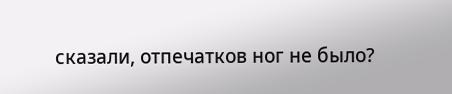сказали, отпечатков ног не было?